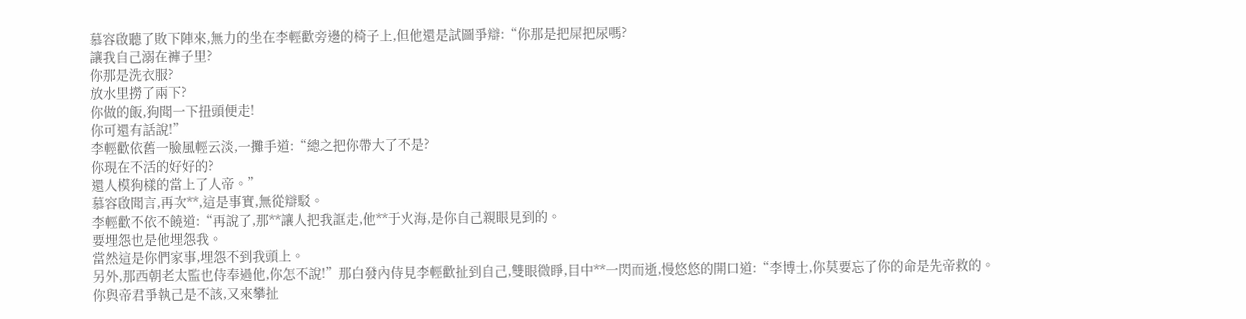慕容啟聽了敗下陣來,無力的坐在李輕歡旁邊的椅子上,但他還是試圖爭辯:“你那是把屎把尿嗎?
讓我自己溺在褲子里?
你那是洗衣服?
放水里撈了兩下?
你做的飯,狗聞一下扭頭便走!
你可還有話說!”
李輕歡依舊一臉風輕云淡,一攤手道:“總之把你帶大了不是?
你現在不活的好好的?
還人模狗樣的當上了人帝。”
慕容啟聞言,再次**,這是事實,無從辯駁。
李輕歡不依不饒道:“再說了,那**讓人把我誆走,他**于火海,是你自己親眼見到的。
要埋怨也是他埋怨我。
當然這是你們家事,埋怨不到我頭上。
另外,那西朝老太監也侍奉過他,你怎不說!”那白發內侍見李輕歡扯到自己,雙眼微睜,目中**一閃而逝,慢悠悠的開口道:“李博士,你莫要忘了你的命是先帝救的。
你與帝君爭執己是不該,又來攀扯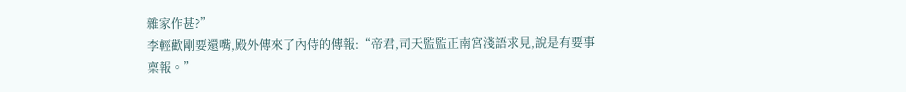雜家作甚?”
李輕歡剛要還嘴,殿外傳來了內侍的傳報:“帝君,司天監監正南宮淺語求見,說是有要事稟報。”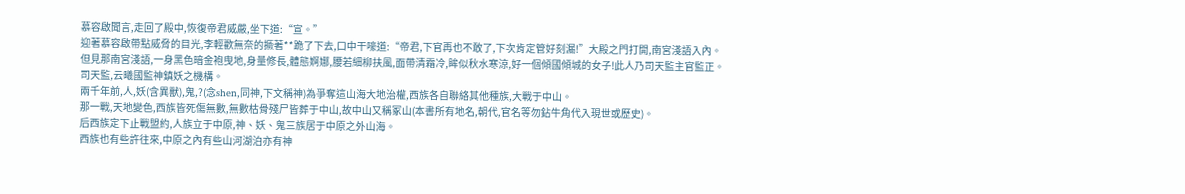慕容啟聞言,走回了殿中,恢復帝君威嚴,坐下道:“宣。”
迎著慕容啟帶點威脅的目光,李輕歡無奈的撅著**跪了下去,口中干嚎道:“帝君,下官再也不敢了,下次肯定管好刻漏!”大殿之門打開,南宮淺語入內。
但見那南宮淺語,一身黑色暗金袍曳地,身量修長,體態婀娜,腰若細柳扶風,面帶清霜冷,眸似秋水寒涼,好一個傾國傾城的女子!此人乃司天監主官監正。
司天監,云曦國監神鎮妖之機構。
兩千年前,人,妖(含異獸),鬼,?(念shen,同神,下文稱神)為爭奪這山海大地治權,西族各自聯絡其他種族,大戰于中山。
那一戰,天地變色,西族皆死傷無數,無數枯骨殘尸皆葬于中山,故中山又稱冢山(本書所有地名,朝代,官名等勿鉆牛角代入現世或歷史)。
后西族定下止戰盟約,人族立于中原,神、妖、鬼三族居于中原之外山海。
西族也有些許往來,中原之內有些山河湖泊亦有神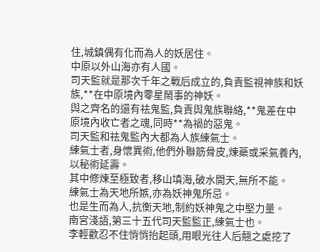住,城鎮偶有化而為人的妖居住。
中原以外山海亦有人國。
司天監就是那次千年之戰后成立的,負責監視神族和妖族,**在中原境內零星鬧事的神妖。
與之齊名的還有祛鬼監,負責與鬼族聯絡,**鬼差在中原境內收亡者之魂,同時**為禍的惡鬼。
司天監和祛鬼監內大都為人族練氣士。
練氣士者,身懷異術,他們外聯筋骨皮,煉藥或采氣養內,以秘術延壽。
其中修煉至極致者,移山填海,破水開天,無所不能。
練氣士為天地所嫉,亦為妖神鬼所忌。
也是生而為人,抗衡天地,制約妖神鬼之中堅力量。
南宮淺語,第三十五代司天監監正,練氣士也。
李輕歡忍不住悄悄抬起頭,用眼光往人后翹之處挖了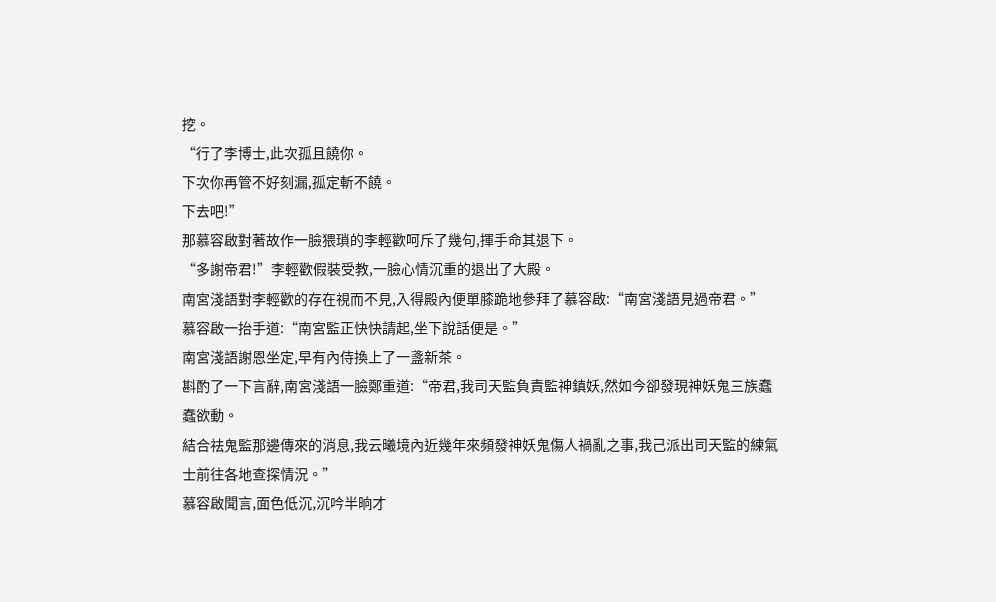挖。
“行了李博士,此次孤且饒你。
下次你再管不好刻漏,孤定斬不饒。
下去吧!”
那慕容啟對著故作一臉猥瑣的李輕歡呵斥了幾句,揮手命其退下。
“多謝帝君!”李輕歡假裝受教,一臉心情沉重的退出了大殿。
南宮淺語對李輕歡的存在視而不見,入得殿內便單膝跪地參拜了慕容啟:“南宮淺語見過帝君。”
慕容啟一抬手道:“南宮監正快快請起,坐下說話便是。”
南宮淺語謝恩坐定,早有內侍換上了一盞新茶。
斟酌了一下言辭,南宮淺語一臉鄭重道:“帝君,我司天監負責監神鎮妖,然如今卻發現神妖鬼三族蠢蠢欲動。
結合祛鬼監那邊傳來的消息,我云曦境內近幾年來頻發神妖鬼傷人禍亂之事,我己派出司天監的練氣士前往各地查探情況。”
慕容啟聞言,面色低沉,沉吟半晌才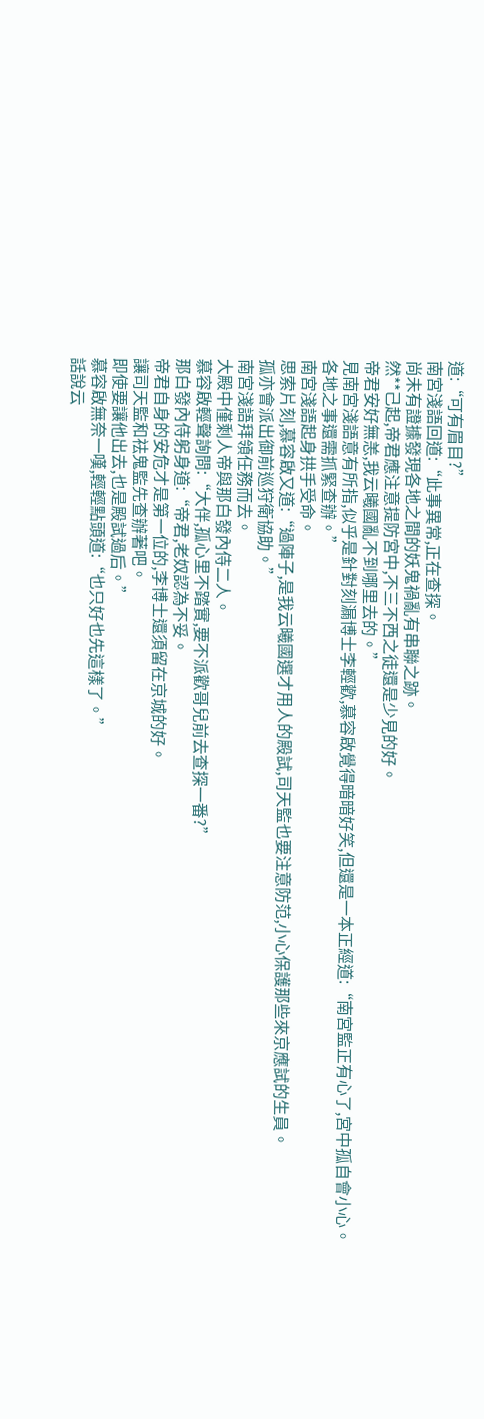道:“可有眉目?”
南宮淺語回道:“此事異常,正在查探。
尚未有證據發現各地之間的妖鬼禍亂有串聯之跡。
然**己起,帝君應注意提防宮中,不三不西之徒還是少見的好。
帝君安好無恙,我云曦國亂不到哪里去的。”
見南宮淺語意有所指,似乎是針對刻漏博士李輕歡,慕容啟覺得暗暗好笑,但還是一本正經道:“南宮監正有心了,宮中孤自會小心。
各地之事還需抓緊查辦。”
南宮淺語起身拱手受命。
思索片刻,慕容啟又道:“過陣子,是我云曦國選才用人的殿試,司天監也要注意防范,小心保護那些來京應試的生員。
孤亦會派出御前巡狩衛協助。”
南宮淺語拜領任務而去。
大殿中僅剩人帝與那白發內侍二人。
慕容啟輕聲詢問:“大伴,孤心里不踏實,要不派歡哥兒前去查探一番?”
那白發內侍躬身道:“帝君,老奴認為不妥。
帝君自身的安危才是第一位的,李博士還須留在京城的好。
讓司天監和祛鬼監先查辦著吧。
即使要讓他出去,也是殿試過后。”
慕容啟無奈一嘆,輕輕點頭道:“也只好也先這樣了。”
話說云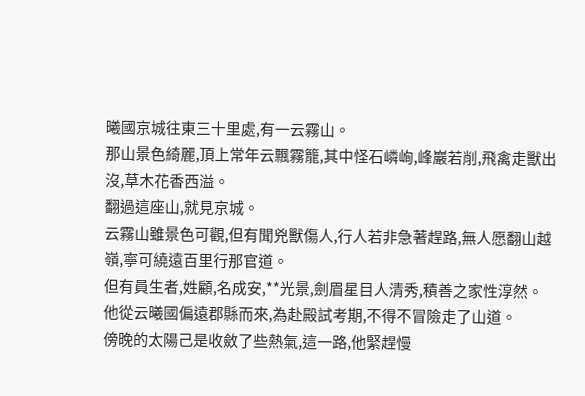曦國京城往東三十里處,有一云霧山。
那山景色綺麗,頂上常年云飄霧籠,其中怪石嶙峋,峰巖若削,飛禽走獸出沒,草木花香西溢。
翻過這座山,就見京城。
云霧山雖景色可觀,但有聞兇獸傷人,行人若非急著趕路,無人愿翻山越嶺,寧可繞遠百里行那官道。
但有員生者,姓顧,名成安,**光景,劍眉星目人清秀,積善之家性淳然。
他從云曦國偏遠郡縣而來,為赴殿試考期,不得不冒險走了山道。
傍晚的太陽己是收斂了些熱氣,這一路,他緊趕慢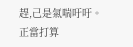趕,己是氣喘吁吁。
正當打算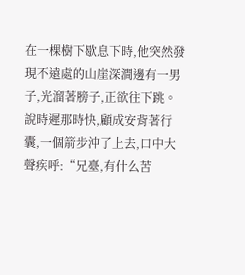在一棵樹下歇息下時,他突然發現不遠處的山崖深澗邊有一男子,光溜著膀子,正欲往下跳。
說時遲那時快,顧成安背著行囊,一個箭步沖了上去,口中大聲疾呼:“兄臺,有什么苦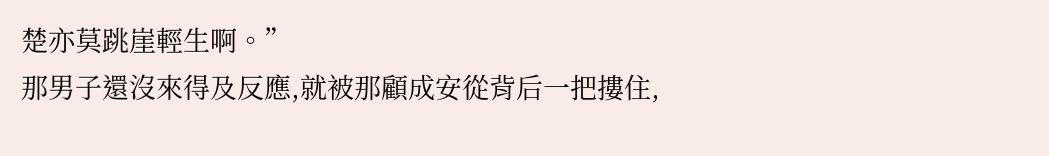楚亦莫跳崖輕生啊。”
那男子還沒來得及反應,就被那顧成安從背后一把摟住,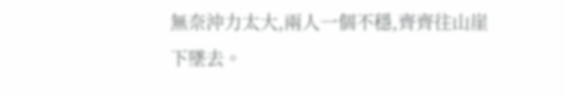無奈沖力太大,兩人一個不穩,齊齊往山崖下墜去。